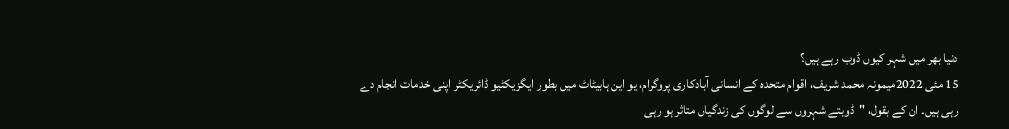دنیا بھر میں شہر کیوں ڈوب رہے ہیں؟
15 مئی 2022میمونہ محمد شریف، اقوام متحدہ کے انسانی آبادکاری پروگرام، یو این ہابیٹاٹ میں بطور ایگزیکٹیو ڈائریکٹر اپنی خدمات انجام دے رہی ہیں۔ ان کے بقول، "ڈوبتے شہروں سے لوگوں کی زندگیاں متاثر ہو رہی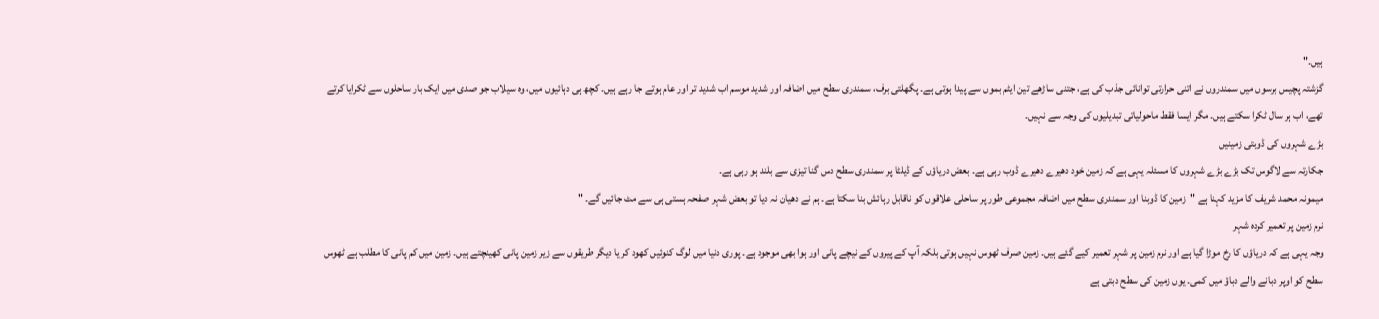ہیں۔"
گزشتہ پچیس برسوں میں سمندروں نے اتنی حرارتی توانائی جذب کی ہے، جتنی ساڑھے تین ایٹم بموں سے پیدا ہوتی ہے۔ پگھلتی برف، سمندری سطح میں اضافہ اور شدید موسم اب شدید تر اور عام ہوتے جا رہے ہیں۔ کچھ ہی دہائیوں میں، وہ سیلاب جو صدی میں ایک بار ساحلوں سے ٹکرایا کرتے تھے، اب ہر سال ٹکرا سکتے ہیں۔ مگر ایسا فقط ماحولیاتی تبدیلیوں کی وجہ سے نہیں۔
بڑے شہروں کی ڈوبتی زمینیں
جکارتہ سے لاگوس تک بڑے بڑے شہروں کا مسئلہ یہی ہے کہ زمین خود دھیرے دھیرے ڈوب رہی ہے۔ بعض دریاؤں کے ڈیلٹا پر سمندری سطح دس گنا تیزی سے بلند ہو رہی ہے۔
میمونہ محمد شریف کا مزید کہنا ہے "زمین کا ڈوبنا اور سمندری سطح میں اضافہ مجموعی طور پر ساحلی علاقوں کو ناقابل رہائش بنا سکتا ہے۔ ہم نے دھیان نہ دیا تو بعض شہر صفحہ ہستی ہی سے مٹ جائیں گے۔ "
نرم زمین پر تعمیر کردہ شہر
وجہ یہی ہے کہ دریاؤں کا رخ موڑا گیا ہے اور نرم زمین پر شہر تعمیر کیے گئے ہیں۔ زمین صرف ٹھوس نہیں ہوتی بلکہ آپ کے پیروں کے نیچے پانی اور ہوا بھی موجود ہے۔ پوری دنیا میں لوگ کنوئیں کھود کر یا دیگر طریقوں سے زیر زمین پانی کھینچتے ہیں۔ زمین میں کم پانی کا مطلب ہے ٹھوس سطح کو اوپر دبانے والے دباؤ میں کمی۔ یوں زمین کی سطح دبتی ہے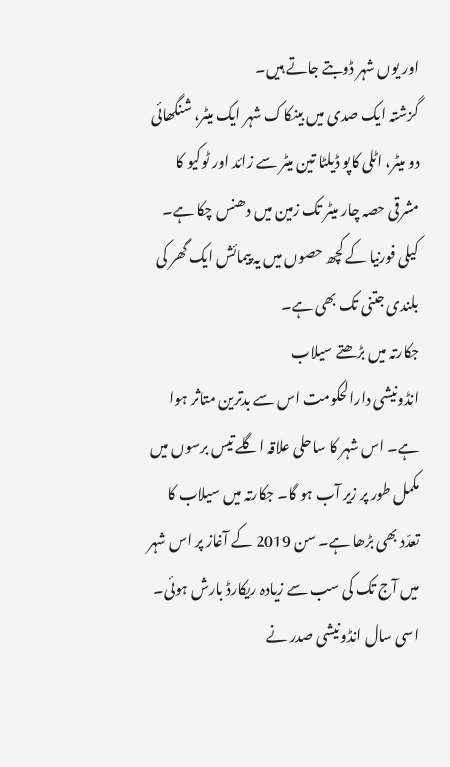اور یوں شہر ڈوبتے جاتے ہیں۔
گزشتہ ایک صدی میں بینکاک شہر ایک میٹر، شنگھائی دو میٹر، اٹلی کاپو ڈیلٹا تین میٹر سے زائد اور ٹوکیو کا مشرقی حصہ چار میٹر تک زمین میں دھنس چکا ہے۔ کیلی فورنیا کے کچھ حصوں میں یہ پیمائش ایک گھر کی بلندی جتنی تک بھی ہے۔
جکارتہ میں بڑھتے سیلاب
انڈونیشی دارالحکومت اس سے بدترین متاثر ہوا ہے۔ اس شہر کا ساحلی علاقہ اگلے تیس برسوں میں مکمل طور پر زیر آب ہو گا۔ جکارتہ میں سیلاب کا تعدّد بھی بڑھا ہے۔ سن 2019 کے آغاز پر اس شہر میں آج تک کی سب سے زیادہ ریکارڈ بارش ہوئی۔ اسی سال انڈونیشی صدر نے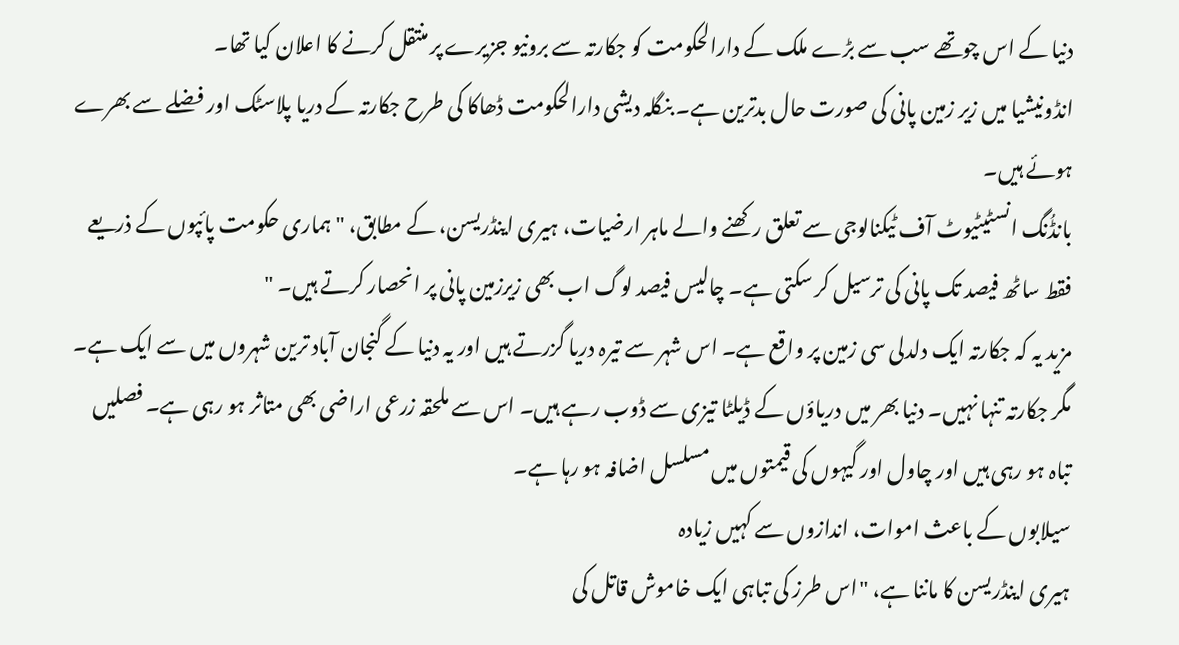دنیا کے اس چوتھے سب سے بڑے ملک کے دارالحکومت کو جکارتہ سے برونیو جزیرے پر منتقل کرنے کا اعلان کیا تھا۔
انڈونیشیا میں زیر زمین پانی کی صورت حال بدترین ہے۔ بنگلہ دیشی دارالحکومت ڈھاکا کی طرح جکارتہ کے دریا پلاسٹک اور فضلے سے بھرے ہوئے ہیں۔
بانڈُنگ انسٹیٹیوٹ آف ٹیکنالوجی سے تعلق رکھنے والے ماہر ارضیات، ہیری اینڈریسن، کے مطابق، "ہماری حکومت پائپوں کے ذریعے فقط ساٹھ فیصد تک پانی کی ترسیل کر سکتی ہے۔ چالیس فیصد لوگ اب بھی زیرزمین پانی پر انحصار کرتے ہیں۔ "
مزید یہ کہ جکارتہ ایک دلدلی سی زمین پر واقع ہے۔ اس شہر سے تیرہ دریا گزرتے ہیں اور یہ دنیا کے گنجان آباد ترین شہروں میں سے ایک ہے۔ مگر جکارتہ تنہا نہیں۔ دنیا بھر میں دریاؤں کے ڈیلٹا تیزی سے ڈوب رہے ہیں۔ اس سے ملحقہ زرعی اراضی بھی متاثر ہو رہی ہے۔ فصلیں تباہ ہو رہی ہیں اور چاول اور گیہوں کی قیمتوں میں مسلسل اضافہ ہو رہا ہے۔
سیلابوں کے باعث اموات، اندازوں سے کہیں زیادہ
ہیری اینڈریسن کا ماننا ہے، "اس طرز کی تباہی ایک خاموش قاتل کی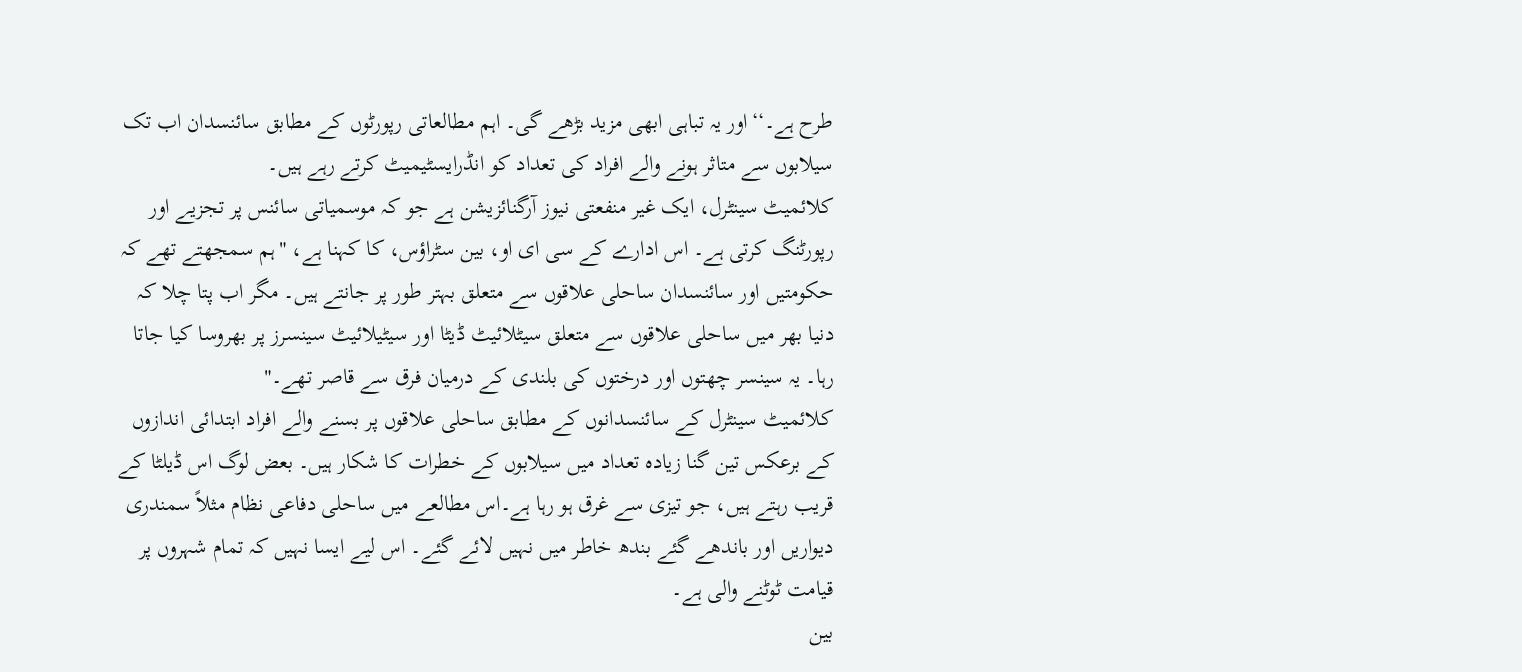طرح ہے۔‘‘اور یہ تباہی ابھی مزید بڑھے گی۔ اہم مطالعاتی رپورٹوں کے مطابق سائنسدان اب تک سیلابوں سے متاثر ہونے والے افراد کی تعداد کو انڈرایسٹیمیٹ کرتے رہے ہیں۔
کلائمیٹ سینٹرل، ایک غیر منفعتی نیوز آرگنائزیشن ہے جو کہ موسمیاتی سائنس پر تجزیے اور رپورٹنگ کرتی ہے۔ اس ادارے کے سی ای او، بین سٹراؤس، کا کہنا ہے، "ہم سمجھتے تھے کہ حکومتیں اور سائنسدان ساحلی علاقوں سے متعلق بہتر طور پر جانتے ہیں۔ مگر اب پتا چلا کہ دنیا بھر میں ساحلی علاقوں سے متعلق سیٹلائیٹ ڈیٹا اور سیٹیلائیٹ سینسرز پر بھروسا کیا جاتا رہا۔ یہ سینسر چھتوں اور درختوں کی بلندی کے درمیان فرق سے قاصر تھے۔"
کلائمیٹ سینٹرل کے سائنسدانوں کے مطابق ساحلی علاقوں پر بسنے والے افراد ابتدائی اندازوں کے برعکس تین گنا زیادہ تعداد میں سیلابوں کے خطرات کا شکار ہیں۔ بعض لوگ اس ڈیلٹا کے قریب رہتے ہیں، جو تیزی سے غرق ہو رہا ہے۔اس مطالعے میں ساحلی دفاعی نظام مثلاً سمندری دیواریں اور باندھے گئے بندھ خاطر میں نہیں لائے گئے۔ اس لیے ایسا نہیں کہ تمام شہروں پر قیامت ٹوٹنے والی ہے۔
بین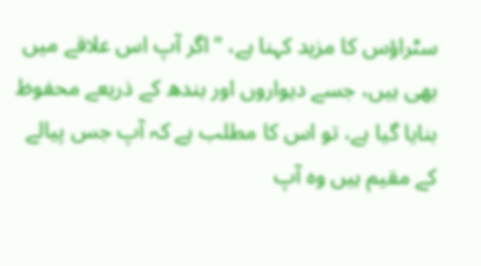سٹراؤس کا مزید کہنا ہے، "اگر آپ اس علاقے میں بھی ہیں، جسے دیواروں اور بندھ کے ذریعے محفوظ بنایا گیا ہے، تو اس کا مطلب ہے کہ آپ جس پیالے کے مقیم ہیں وہ آپ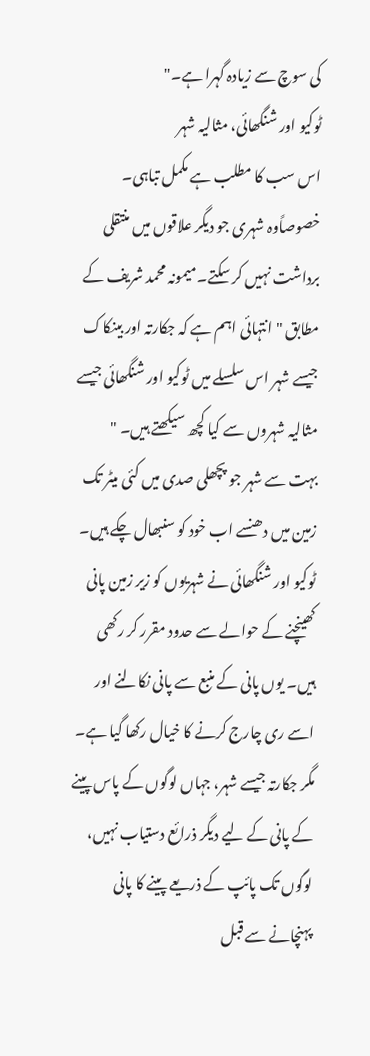کی سوچ سے زیادہ گہرا ہے۔"
ٹوکیو اور شنگھائی، مثالیہ شہر
اس سب کا مطلب ہے مکمل تباہی۔ خصوصاًوہ شہری جو دیگر علاقوں میں منتقلی برداشت نہیں کر سکتے۔میمونہ محمد شریف کے مطابق "انتہائی اہم ہے کہ جکارتہ اور بینکاک جیسے شہر اس سلسلے میں ٹوکیو اور شنگھائی جیسے مثالیہ شہروں سے کیا کچھ سیکھتے ہیں۔ "
بہت سے شہر جو پچھلی صدی میں کئی میٹر تک زمین میں دھنسے اب خود کو سنبھال چکے ہیں۔
ٹوکیو اور شنگھائی نے شہریوں کو زیر زمین پانی کھینچنے کے حوالے سے حدود مقرر کر رکھی ہیں۔ یوں پانی کے منبع سے پانی نکالنے اور اسے ری چارج کرنے کا خیال رکھا گیا ہے۔
مگر جکارتہ جیسے شہر، جہاں لوگوں کے پاس پینے کے پانی کے لیے دیگر ذرائع دستیاب نہیں، لوگوں تک پائپ کے ذریعے پینے کا پانی پہنچانے سے قبل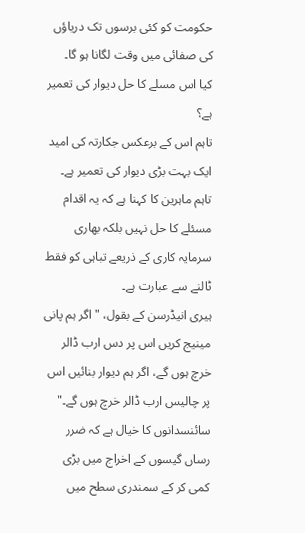حکومت کو کئی برسوں تک دریاؤں کی صفائی میں وقت لگانا ہو گا۔
کیا اس مسلے کا حل دیوار کی تعمیر ہے؟
تاہم اس کے برعکس جکارتہ کی امید ایک بہت بڑی دیوار کی تعمیر ہے۔ تاہم ماہرین کا کہنا ہے کہ یہ اقدام مسئلے کا حل نہیں بلکہ بھاری سرمایہ کاری کے ذریعے تباہی کو فقط ٹالنے سے عبارت ہے۔
ہیری انیڈرسن کے بقول، "اگر ہم پانی مینیج کریں اس پر دس ارب ڈالر خرچ ہوں گے، اگر ہم دیوار بنائیں اس پر چالیس ارب ڈالر خرچ ہوں گے۔"
سائنسدانوں کا خیال ہے کہ ضرر رساں گیسوں کے اخراج میں بڑی کمی کر کے سمندری سطح میں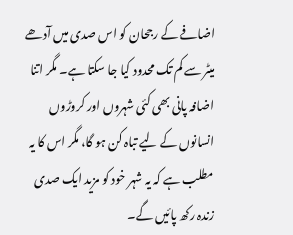اضافے کے رجحان کو اس صدی میں آدھے میٹر سے کم تک محدود کیا جا سکتا ہے۔ مگر اتنا اضافہ پانی بھی کئی شہروں اور کروڑوں انسانوں کے لیے تباہ کن ہو گا، مگر اس کا یہ مطلب ہے کہ یہ شہر خود کو مزید ایک صدی زندہ رکھ پائیں گے۔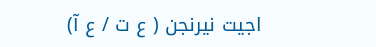اجیت نیرنجن ( ع ت / ع آ)